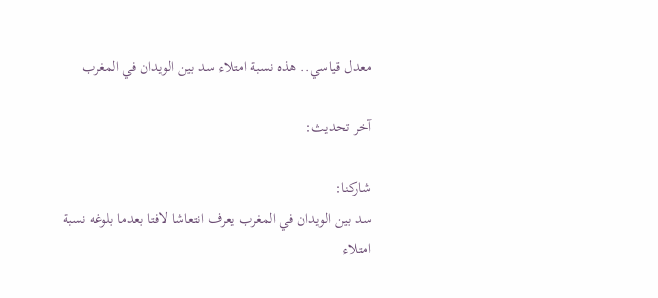معدل قياسي.. هذه نسبة امتلاء سد بين الويدان في المغرب

آخر تحديث:

شاركنا:
سد بين الويدان في المغرب يعرف انتعاشا لافتا بعدما بلوغه نسبة امتلاء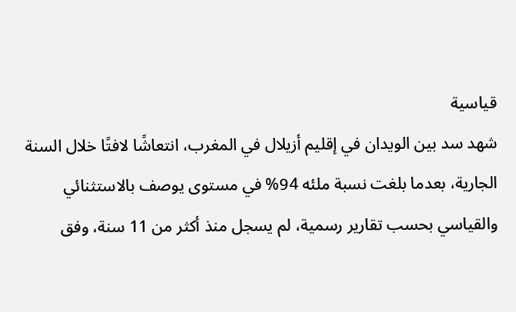قياسية
شهد سد بين الويدان في إقليم أزيلال في المغرب، انتعاشًا لافتًا خلال السنة الجارية، بعدما بلغت نسبة ملئه 94% في مستوى يوصف بالاستثنائي والقياسي بحسب تقارير رسمية، لم يسجل منذ أكثر من 11 سنة، وفق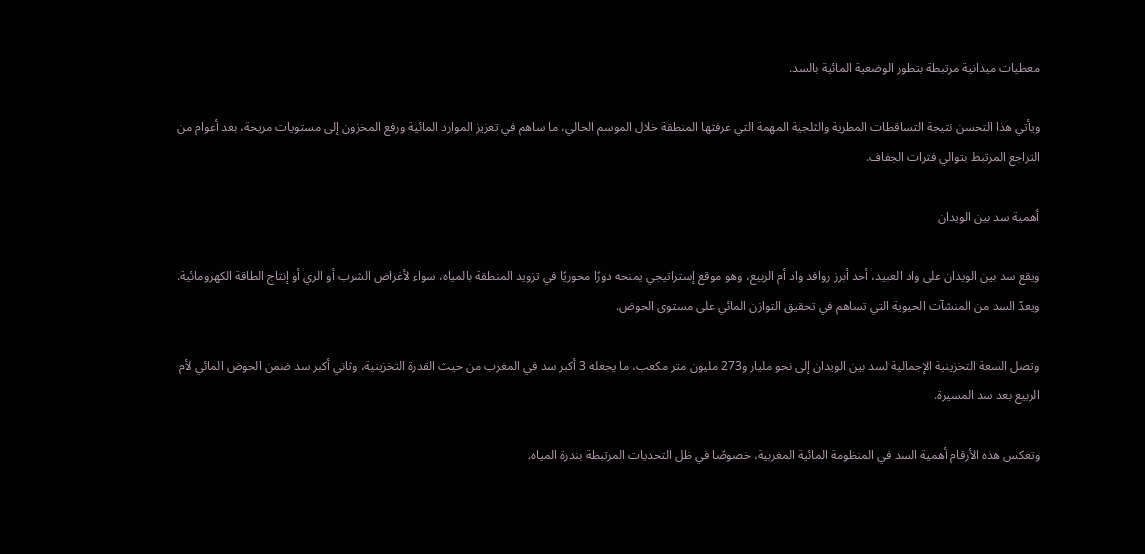معطيات ميدانية مرتبطة بتطور الوضعية المائية بالسد.

ويأتي هذا التحسن نتيجة التساقطات المطرية والثلجية المهمة التي عرفتها المنطقة خلال الموسم الحالي، ما ساهم في تعزيز الموارد المائية ورفع المخزون إلى مستويات مريحة، بعد أعوام من التراجع المرتبط بتوالي فترات الجفاف.

أهمية سد بين الويدان

ويقع سد بين الويدان على واد العبيد، أحد أبرز روافد واد أم الربيع، وهو موقع إستراتيجي يمنحه دورًا محوريًا في تزويد المنطقة بالمياه، سواء لأغراض الشرب أو الري أو إنتاج الطاقة الكهرومائية. ويعدّ السد من المنشآت الحيوية التي تساهم في تحقيق التوازن المائي على مستوى الحوض.

وتصل السعة التخزينية الإجمالية لسد بين الويدان إلى نحو مليار و273 مليون متر مكعب، ما يجعله 3 أكبر سد في المغرب من حيث القدرة التخزينية، وثاني أكبر سد ضمن الحوض المائي لأم الربيع بعد سد المسيرة.

وتعكس هذه الأرقام أهمية السد في المنظومة المائية المغربية، خصوصًا في ظل التحديات المرتبطة بندرة المياه.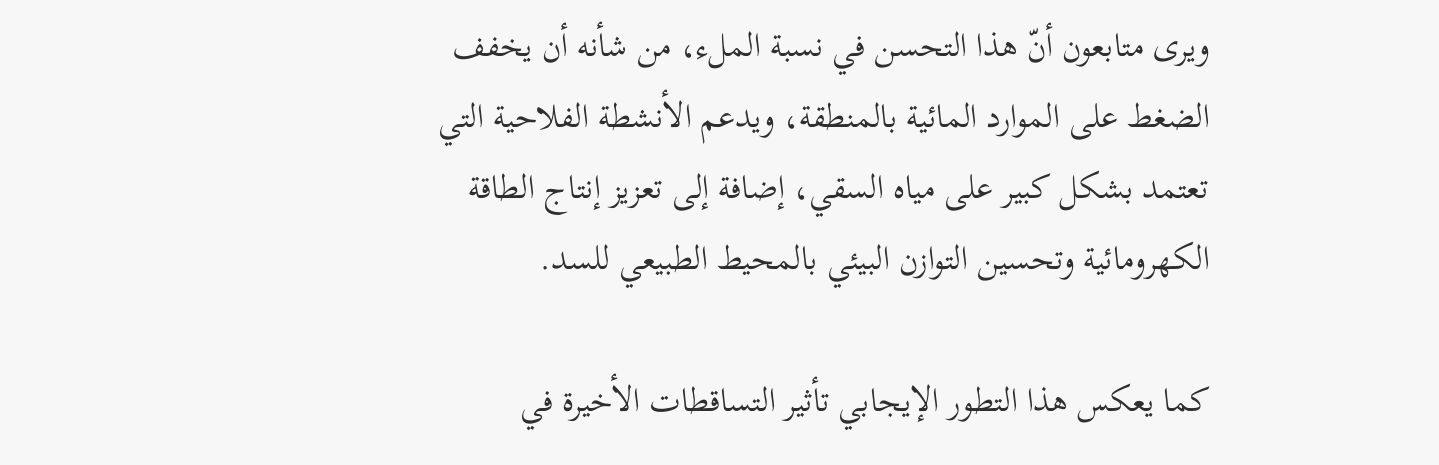ويرى متابعون أنّ هذا التحسن في نسبة الملء، من شأنه أن يخفف الضغط على الموارد المائية بالمنطقة، ويدعم الأنشطة الفلاحية التي تعتمد بشكل كبير على مياه السقي، إضافة إلى تعزيز إنتاج الطاقة الكهرومائية وتحسين التوازن البيئي بالمحيط الطبيعي للسد.

كما يعكس هذا التطور الإيجابي تأثير التساقطات الأخيرة في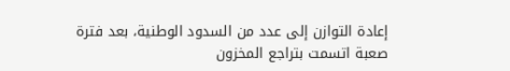إعادة التوازن إلى عدد من السدود الوطنية، بعد فترة صعبة اتسمت بتراجع المخزون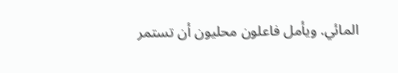المائي. ويأمل فاعلون محليون أن تستمر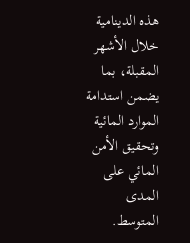هذه الدينامية خلال الأشهر المقبلة، بما يضمن استدامة الموارد المائية وتحقيق الأمن المائي على المدى المتوسط.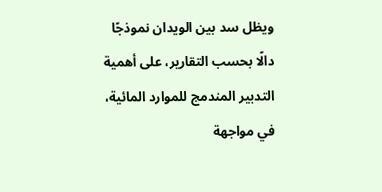ويظل سد بين الويدان نموذجًا دالًا بحسب التقارير، على أهمية التدبير المندمج للموارد المائية، في مواجهة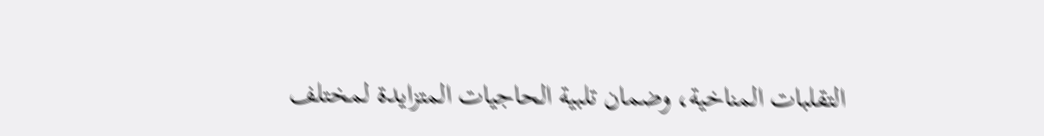التقلبات المناخية، وضمان تلبية الحاجيات المتزايدة لمختلف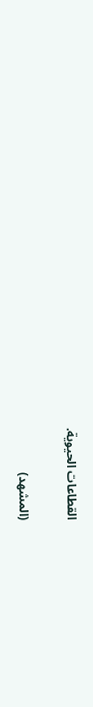القطاعات الحيوية.

(المشهد)